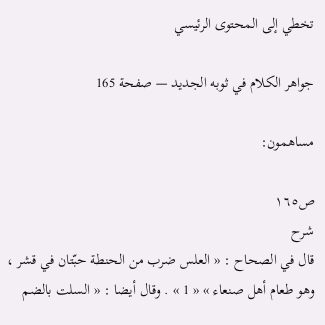تخطي إلى المحتوى الرئيسي

جواهر الكلام في ثوبه الجديد — صفحة 165

مساهمون:

ص١٦٥
شرح
قال في الصحاح : « العلس ضرب من الحنطة حبّتان في قشر ، وهو طعام أهل صنعاء » « 1 » . وقال أيضا : « السلت بالضم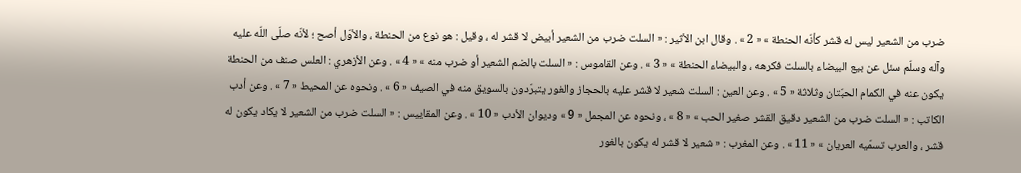ضرب من الشعير ليس له قشر كأنّه الحنطة » « 2 » . وقال ابن الأثير : « السلت ضرب من الشعير أبيض لا قشر له ، وقيل : هو نوع من الحنطة ، والأوّل أصح ؛ لأنّه صلّى اللّه عليه وآله وسلّم سئل عن بيع البيضاء بالسلت فكرهه ، والبيضاء الحنطة » « 3 » . وعن القاموس : « السلت بالضم الشعير أو ضرب منه » « 4 » . وعن الأزهري : العلس صنف من الحنطة يكون عنه في الكمام الحبّتان وثلاثة « 5 » . وعن العين : السلت شعير لا قشر عليه بالحجاز والغور يتبرّدون بالسويق منه في الصيف « 6 » . ونحوه عن المحيط « 7 » . وعن أدب الكاتب : « السلت ضرب من الشعير دقيق القشر صغير الحب » « 8 » ، ونحوه عن المجمل « 9 » وديوان الأدب « 10 » . وعن المقاييس : « السلت ضرب من الشعير لا يكاد يكون له قشر ، والعرب تسمّيه العريان » « 11 » . وعن المغرب : « شعير لا قشر له يكون بالغور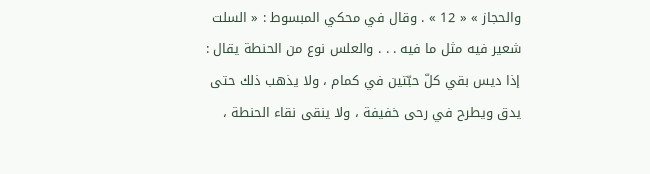والحجاز » « 12 » . وقال في محكي المبسوط : « السلت شعير فيه مثل ما فيه . . . والعلس نوع من الحنطة يقال : إذا ديس بقي كلّ حبّتين في كمام ، ولا يذهب ذلك حتى يدق ويطرح في رحى خفيفة ، ولا ينقى نقاء الحنطة ،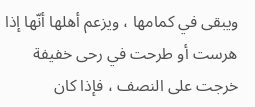ويبقى في كمامها ، ويزعم أهلها أنّها إذا هرست أو طرحت في رحى خفيفة خرجت على النصف ، فإذا كان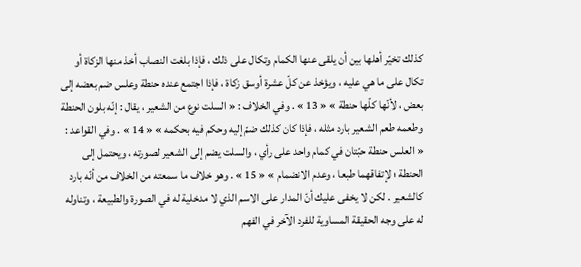كذلك تخيّر أهلها بين أن يلقى عنها الكمام وتكال على ذلك ، فإذا بلغت النصاب أخذ منها الزكاة أو تكال على ما هي عليه ، ويؤخذ عن كلّ عشرة أوسق زكاة ، فإذا اجتمع عنده حنطة وعلس ضم بعضه إلى بعض ، لأنّها كلّها حنطة » « 13 » . وفي الخلاف : « السلت نوع من الشعير ، يقال : إنّه بلون الحنطة وطعمه طعم الشعير بارد مثله ، فإذا كان كذلك ضمّ إليه وحكم فيه بحكمه » « 14 » . وفي القواعد : « العلس حنطة حبّتان في كمام واحد على رأي ، والسلت يضم إلى الشعير لصورته ، ويحتمل إلى الحنطة ؛ لإتفاقهما طبعا ، وعدم الانضمام » « 15 » . وهو خلاف ما سمعته من الخلاف من أنّه بارد كالشعير . لكن لا يخفى عليك أنّ المدار على الاسم الذي لا مدخلية له في الصورة والطبيعة ، وتناوله له على وجه الحقيقة المساوية للفرد الآخر في الفهم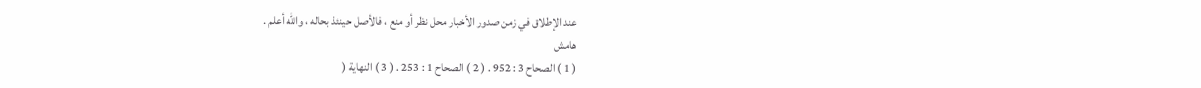عند الإطلاق في زمن صدور الأخبار محل نظر أو منع ، فالأصل حينئذ بحاله ، واللّه أعلم .
هامش
( 1 ) الصحاح 3 : 952 . ( 2 ) الصحاح 1 : 253 . ( 3 ) النهاية (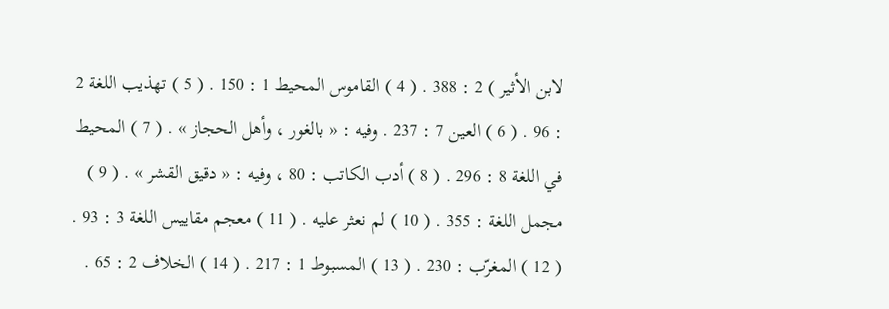لابن الأثير ) 2 : 388 . ( 4 ) القاموس المحيط 1 : 150 . ( 5 ) تهذيب اللغة 2 : 96 . ( 6 ) العين 7 : 237 . وفيه : « بالغور ، وأهل الحجاز » . ( 7 ) المحيط في اللغة 8 : 296 . ( 8 ) أدب الكاتب : 80 ، وفيه : « دقيق القشر » . ( 9 ) مجمل اللغة : 355 . ( 10 ) لم نعثر عليه . ( 11 ) معجم مقاييس اللغة 3 : 93 . ( 12 ) المغرّب : 230 . ( 13 ) المسبوط 1 : 217 . ( 14 ) الخلاف 2 : 65 .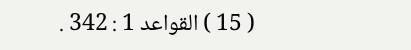( 15 ) القواعد 1 : 342 .